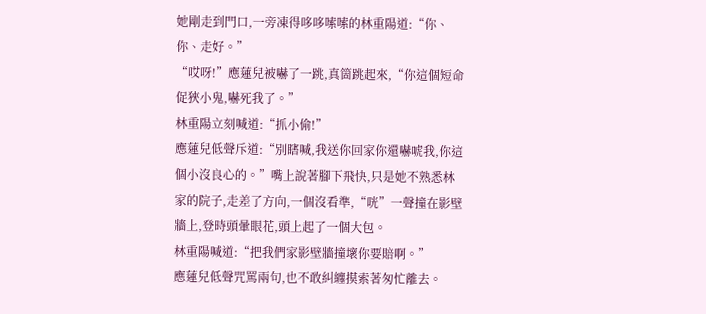她剛走到門口,一旁凍得哆哆嗦嗦的林重陽道:“你、你、走好。”
“哎呀!”應蓮兒被嚇了一跳,真箇跳起來,“你這個短命促狹小鬼,嚇死我了。”
林重陽立刻喊道:“抓小偷!”
應蓮兒低聲斥道:“別瞎喊,我送你回家你還嚇唬我,你這個小沒良心的。”嘴上說著腳下飛快,只是她不熟悉林家的院子,走差了方向,一個沒看準,“咣”一聲撞在影壁牆上,登時頭暈眼花,頭上起了一個大包。
林重陽喊道:“把我們家影壁牆撞壞你要賠啊。”
應蓮兒低聲咒罵兩句,也不敢糾纏摸索著匆忙離去。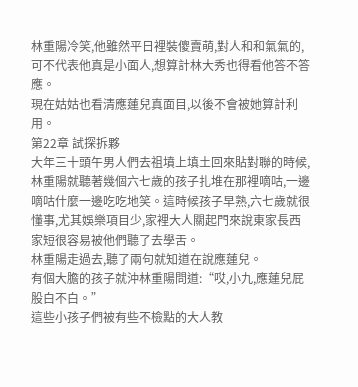林重陽冷笑,他雖然平日裡裝傻賣萌,對人和和氣氣的,可不代表他真是小面人,想算計林大秀也得看他答不答應。
現在姑姑也看清應蓮兒真面目,以後不會被她算計利用。
第22章 試探拆夥
大年三十頭午男人們去祖墳上填土回來貼對聯的時候,林重陽就聽著幾個六七歲的孩子扎堆在那裡嘀咕,一邊嘀咕什麼一邊吃吃地笑。這時候孩子早熟,六七歲就很懂事,尤其娛樂項目少,家裡大人關起門來說東家長西家短很容易被他們聽了去學舌。
林重陽走過去,聽了兩句就知道在說應蓮兒。
有個大膽的孩子就沖林重陽問道:“哎,小九,應蓮兒屁股白不白。”
這些小孩子們被有些不檢點的大人教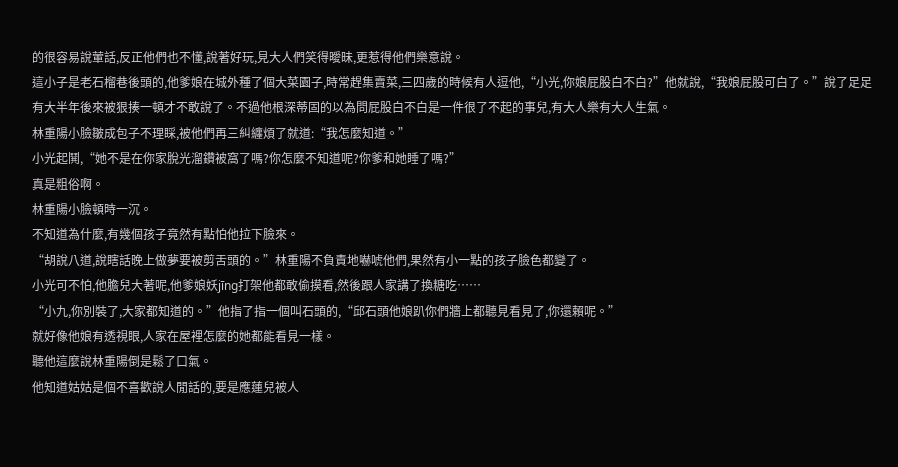的很容易說葷話,反正他們也不懂,說著好玩,見大人們笑得曖昧,更惹得他們樂意說。
這小子是老石榴巷後頭的,他爹娘在城外種了個大菜園子,時常趕集賣菜,三四歲的時候有人逗他,“小光,你娘屁股白不白?”他就說,“我娘屁股可白了。”說了足足有大半年後來被狠揍一頓才不敢說了。不過他根深蒂固的以為問屁股白不白是一件很了不起的事兒,有大人樂有大人生氣。
林重陽小臉皺成包子不理睬,被他們再三糾纏煩了就道:“我怎麼知道。”
小光起鬨,“她不是在你家脫光溜鑽被窩了嗎?你怎麼不知道呢?你爹和她睡了嗎?”
真是粗俗啊。
林重陽小臉頓時一沉。
不知道為什麼,有幾個孩子竟然有點怕他拉下臉來。
“胡說八道,說瞎話晚上做夢要被剪舌頭的。”林重陽不負責地嚇唬他們,果然有小一點的孩子臉色都變了。
小光可不怕,他膽兒大著呢,他爹娘妖jīng打架他都敢偷摸看,然後跟人家講了換糖吃……
“小九,你別裝了,大家都知道的。”他指了指一個叫石頭的,“邱石頭他娘趴你們牆上都聽見看見了,你還賴呢。”
就好像他娘有透視眼,人家在屋裡怎麼的她都能看見一樣。
聽他這麼說林重陽倒是鬆了口氣。
他知道姑姑是個不喜歡說人閒話的,要是應蓮兒被人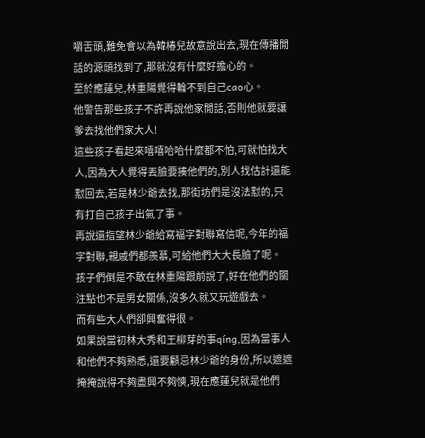嚼舌頭,難免會以為韓椿兒故意說出去,現在傳播閒話的源頭找到了,那就沒有什麼好擔心的。
至於應蓮兒,林重陽覺得輪不到自己cao心。
他警告那些孩子不許再說他家閒話,否則他就要讓爹去找他們家大人!
這些孩子看起來嘻嘻哈哈什麼都不怕,可就怕找大人,因為大人覺得丟臉要揍他們的,別人找估計還能懟回去,若是林少爺去找,那街坊們是沒法懟的,只有打自己孩子出氣了事。
再說還指望林少爺給寫福字對聯寫信呢,今年的福字對聯,親戚們都羨慕,可給他們大大長臉了呢。
孩子們倒是不敢在林重陽跟前說了,好在他們的關注點也不是男女關係,沒多久就又玩遊戲去。
而有些大人們卻興奮得很。
如果說當初林大秀和王柳芽的事qíng,因為當事人和他們不夠熟悉,還要顧忌林少爺的身份,所以遮遮掩掩說得不夠盡興不夠慡,現在應蓮兒就是他們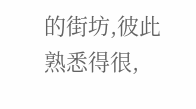的街坊,彼此熟悉得很,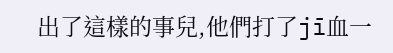出了這樣的事兒,他們打了jī血一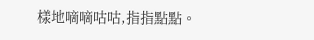樣地嘀嘀咕咕,指指點點。